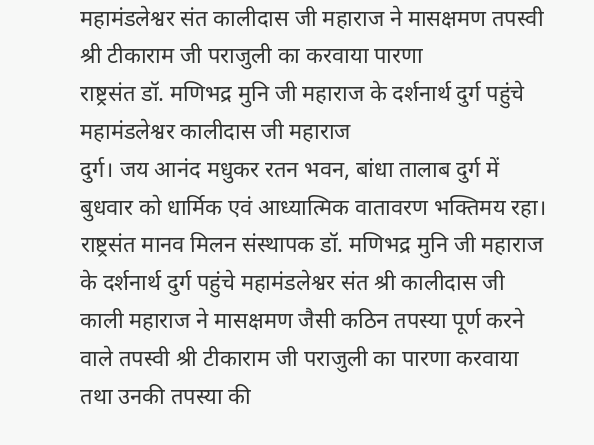महामंडलेश्वर संत कालीदास जी महाराज ने मासक्षमण तपस्वी श्री टीकाराम जी पराजुली का करवाया पारणा
राष्ट्रसंत डॉ. मणिभद्र मुनि जी महाराज के दर्शनार्थ दुर्ग पहुंचे महामंडलेश्वर कालीदास जी महाराज
दुर्ग। जय आनंद मधुकर रतन भवन, बांधा तालाब दुर्ग में बुधवार को धार्मिक एवं आध्यात्मिक वातावरण भक्तिमय रहा। राष्ट्रसंत मानव मिलन संस्थापक डॉ. मणिभद्र मुनि जी महाराज के दर्शनार्थ दुर्ग पहुंचे महामंडलेश्वर संत श्री कालीदास जी काली महाराज ने मासक्षमण जैसी कठिन तपस्या पूर्ण करने वाले तपस्वी श्री टीकाराम जी पराजुली का पारणा करवाया तथा उनकी तपस्या की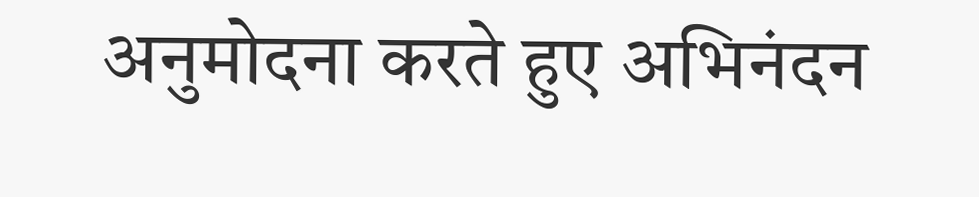अनुमोदना करते हुए अभिनंदन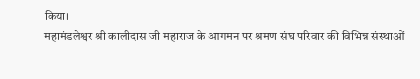किया।
महामंडलेश्वर श्री कालीदास जी महाराज के आगमन पर श्रमण संघ परिवार की विभिन्न संस्थाओं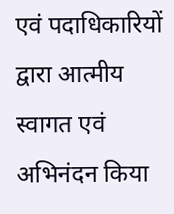एवं पदाधिकारियों द्वारा आत्मीय स्वागत एवं अभिनंदन किया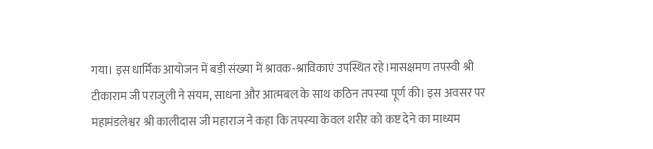गया। इस धार्मिक आयोजन में बड़ी संख्या में श्रावक-श्राविकाएं उपस्थित रहे।मासक्षमण तपस्वी श्री टीकाराम जी पराजुली ने संयम, साधना और आत्मबल के साथ कठिन तपस्या पूर्ण की। इस अवसर पर महामंडलेश्वर श्री कालीदास जी महाराज ने कहा कि तपस्या केवल शरीर को कष्ट देने का माध्यम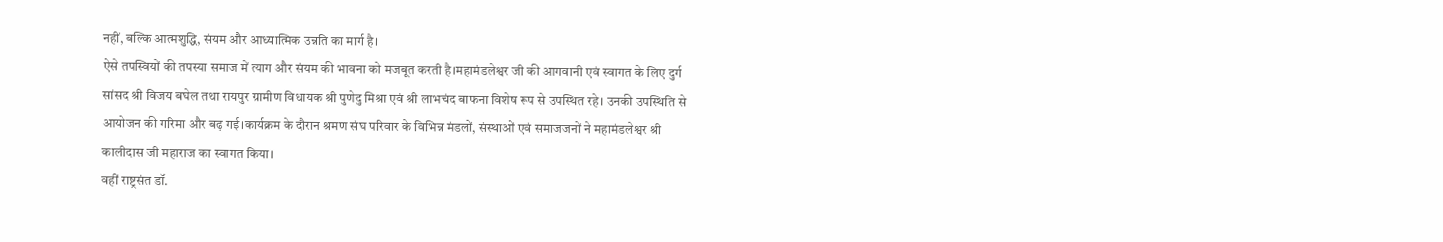नहीं, बल्कि आत्मशुद्धि, संयम और आध्यात्मिक उन्नति का मार्ग है।
ऐसे तपस्वियों की तपस्या समाज में त्याग और संयम की भावना को मजबूत करती है।महामंडलेश्वर जी की आगवानी एवं स्वागत के लिए दुर्ग सांसद श्री विजय बघेल तथा रायपुर ग्रामीण विधायक श्री पुणेदु मिश्रा एवं श्री लाभचंद बाफना विशेष रूप से उपस्थित रहे। उनकी उपस्थिति से आयोजन की गरिमा और बढ़ गई।कार्यक्रम के दौरान श्रमण संघ परिवार के विभिन्न मंडलों, संस्थाओं एवं समाजजनों ने महामंडलेश्वर श्री कालीदास जी महाराज का स्वागत किया।
वहीं राष्ट्रसंत डॉ.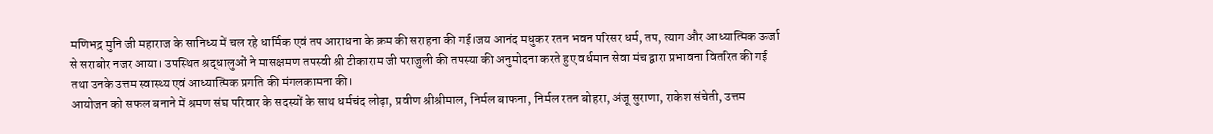मणिभद्र मुनि जी महाराज के सानिध्य में चल रहे धार्मिक एवं तप आराधना के क्रम की सराहना की गई।जय आनंद मधुकर रतन भवन परिसर धर्म, तप, त्याग और आध्यात्मिक ऊर्जा से सराबोर नजर आया। उपस्थित श्रद्धालुओं ने मासक्षमण तपस्वी श्री टीकाराम जी पराजुली की तपस्या की अनुमोदना करते हुए वर्धमान सेवा मंच द्वारा प्रभावना वितरित की गई तथा उनके उत्तम स्वास्थ्य एवं आध्यात्मिक प्रगति की मंगलकामना की।
आयोजन को सफल बनाने में श्रमण संघ परिवार के सदस्यों के साथ धर्मचंद लोढ़ा, प्रवीण श्रीश्रीमाल, निर्मल बाफना, निर्मल रतन बोहरा, अंजू सुराणा, राकेश संचेती, उत्तम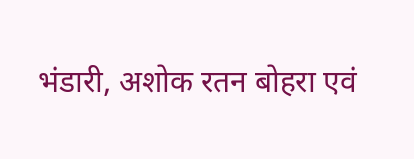भंडारी, अशोक रतन बोहरा एवं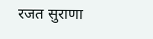रजत सुराणा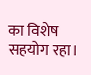का विशेष सहयोग रहा।